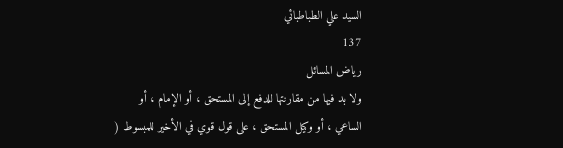السيد علي الطباطبائي
137
رياض المسائل
ولا بد فيها من مقارنتها للدفع إلى المستحق ، أو الإمام ، أو الساعي ، أو وكيل المستحق ، على قول قوي في الأخير للمبسوط (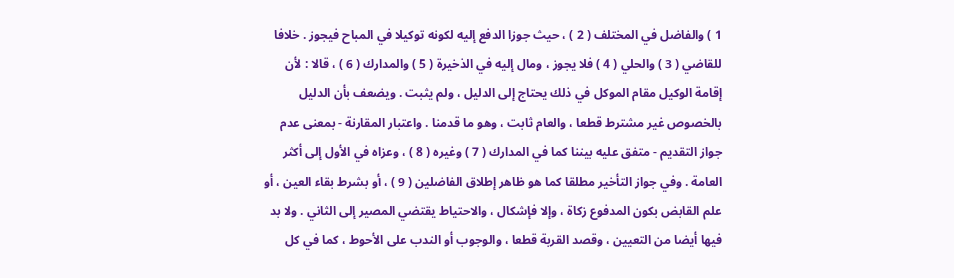1 ) والفاضل في المختلف ( 2 ) ، حيث جوزا الدفع إليه لكونه توكيلا في المباح فيجوز . خلافا للقاضي ( 3 ) والحلي ( 4 ) فلا يجوز ، ومال إليه في الذخيرة ( 5 ) والمدارك ( 6 ) ، قالا : لأن إقامة الوكيل مقام الموكل في ذلك يحتاج إلى الدليل ، ولم يثبت . ويضعف بأن الدليل بالخصوص غير مشترط قطعا ، والعام ثابت ، وهو ما قدمنا . واعتبار المقارنة - بمعنى عدم جواز التقديم - متفق عليه بيننا كما في المدارك ( 7 ) وغيره ( 8 ) ، وعزاه في الأول إلى أكثر العامة . وفي جواز التأخير مطلقا كما هو ظاهر إطلاق الفاضلين ( 9 ) ، أو بشرط بقاء العين ، أو علم القابض بكون المدفوع زكاة ، وإلا فإشكال ، والاحتياط يقتضي المصير إلى الثاني . ولا بد فيها أيضا من التعيين ، وقصد القربة قطعا ، والوجوب أو الندب على الأحوط ، كما في كل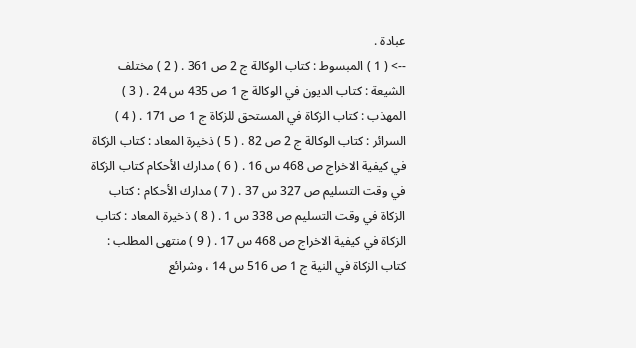عبادة .
--> ( 1 ) المبسوط : كتاب الوكالة ج 2 ص 361 . ( 2 ) مختلف الشيعة : كتاب الديون في الوكالة ج 1 ص 435 س 24 . ( 3 ) المهذب : كتاب الزكاة في المستحق للزكاة ج 1 ص 171 . ( 4 ) السرائر : كتاب الوكالة ج 2 ص 82 . ( 5 ) ذخيرة المعاد : كتاب الزكاة في كيفية الاخراج ص 468 س 16 . ( 6 ) مدارك الأحكام كتاب الزكاة في وقت التسليم ص 327 س 37 . ( 7 ) مدارك الأحكام : كتاب الزكاة في وقت التسليم ص 338 س 1 . ( 8 ) ذخيرة المعاد : كتاب الزكاة في كيفية الاخراج ص 468 س 17 . ( 9 ) منتهى المطلب : كتاب الزكاة في النية ج 1 ص 516 س 14 ، وشرائع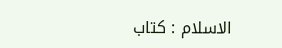الاسلام : كتاب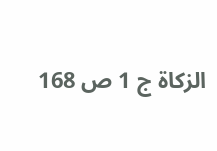الزكاة ج 1 ص 168